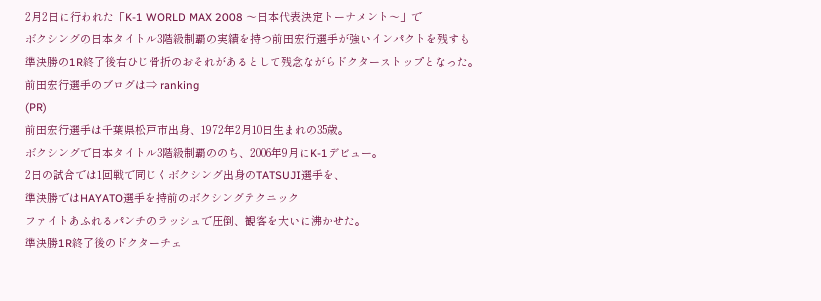2月2日に行われた「K-1 WORLD MAX 2008 〜日本代表決定トーナメント〜」で
ボクシングの日本タイトル3階級制覇の実績を持つ前田宏行選手が強いインパクトを残すも
準決勝の1R終了後右ひじ骨折のおそれがあるとして残念ながらドクターストップとなった。
前田宏行選手のブログは⇒ ranking
(PR)
前田宏行選手は千葉県松戸市出身、1972年2月10日生まれの35歳。
ボクシングで日本タイトル3階級制覇ののち、2006年9月にK-1デビュー。
2日の試合では1回戦で同じくボクシング出身のTATSUJI選手を、
準決勝ではHAYATO選手を持前のボクシングテクニック
ファイトあふれるパンチのラッシュで圧倒、観客を大いに沸かせた。
準決勝1R終了後のドクターチェ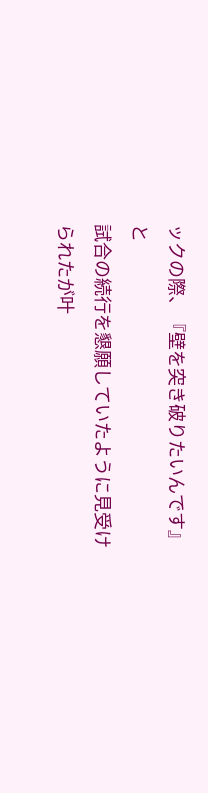ックの際、『壁を突き破りたいんです』と
試合の続行を懇願していたように見受けられたが叶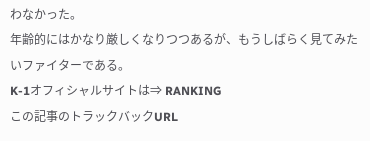わなかった。
年齢的にはかなり厳しくなりつつあるが、もうしばらく見てみたいファイターである。
K-1オフィシャルサイトは⇒ RANKING
この記事のトラックバックURL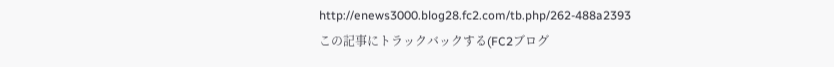http://enews3000.blog28.fc2.com/tb.php/262-488a2393
この記事にトラックバックする(FC2ブログ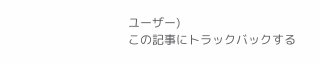ユーザー)
この記事にトラックバックする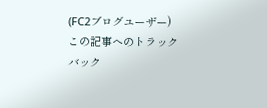(FC2ブログユーザー)
この記事へのトラックバック